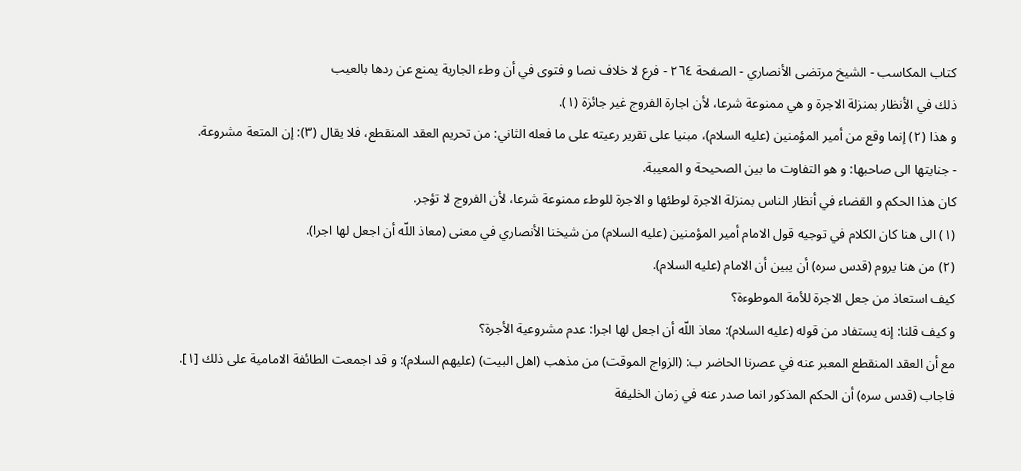كتاب المكاسب - الشيخ مرتضى الأنصاري - الصفحة ٢٦٤ - فرع لا خلاف نصا و فتوى في أن وطء الجارية يمنع عن ردها بالعيب
ذلك في الأنظار بمنزلة الاجرة و هي ممنوعة شرعا، لأن اجارة الفروج غير جائزة (١).
و هذا (٢) إنما وقع من أمير المؤمنين (عليه السلام)، مبنيا على تقرير رعيته على ما فعله الثاني: من تحريم العقد المنقطع، فلا يقال (٣): إن المتعة مشروعة.
- جنايتها الى صاحبها: و هو التفاوت ما بين الصحيحة و المعيبة.
كان هذا الحكم و القضاء في أنظار الناس بمنزلة الاجرة لوطئها و الاجرة للوطء ممنوعة شرعا، لأن الفروج لا تؤجر.
(١) الى هنا كان الكلام في توجيه قول الامام أمير المؤمنين (عليه السلام) من شيخنا الأنصاري في معنى (معاذ اللّه أن اجعل لها اجرا).
(٢) من هنا يروم (قدس سره) أن يبين أن الامام (عليه السلام).
كيف استعاذ من جعل الاجرة للأمة الموطوءة؟
و كيف قلنا: إنه يستفاد من قوله (عليه السلام): معاذ اللّه أن اجعل لها اجرا: عدم مشروعية الأجرة؟
مع أن العقد المنقطع المعبر عنه في عصرنا الحاضر ب: (الزواج الموقت) من مذهب (اهل البيت) (عليهم السلام): و قد اجمعت الطائفة الامامية على ذلك [١].
فاجاب (قدس سره) أن الحكم المذكور انما صدر عنه في زمان الخليفة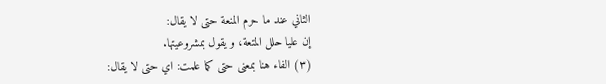الثاني عند ما حرم المنعة حتى لا يقال:
إن عليا حلل المتعة، و يقول بمشروعيتها.
(٣) الفاء هنا بمعنى حتى كما علمت: اي حتى لا يقال: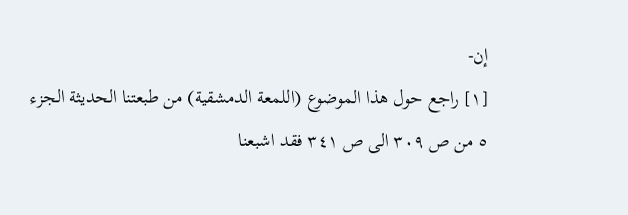إن-
[١] راجع حول هذا الموضوع (اللمعة الدمشقية) من طبعتنا الحديثة الجزء ٥ من ص ٣٠٩ الى ص ٣٤١ فقد اشبعنا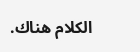الكلام هناك.